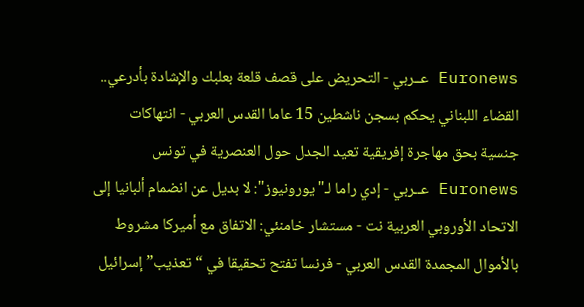Euronews عــربي - التحريض على قصف قلعة بعلبك والإشادة بأدرعي.. القضاء اللبناني يحكم بسجن ناشطين 15 عاما القدس العربي - انتهاكات جنسية بحق مهاجرة إفريقية تعيد الجدل حول العنصرية في تونس Euronews عــربي - إدي راما لـ"يورونيوز": لا بديل عن انضمام ألبانيا إلى الاتحاد الأوروبي العربية نت - مستشار خامنئي: الاتفاق مع أميركا مشروط بالأموال المجمدة القدس العربي - فرنسا تفتح تحقيقا في “تعذيب” إسرائيل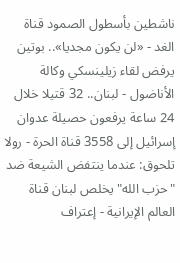ناشطين بأسطول الصمود قناة الغد - «لن يكون مجديا».. بوتين يرفض لقاء زيلينسكي وكالة الأناضول - لبنان.. 32 قتيلا خلال 24 ساعة يرفعون حصيلة عدوان إسرائيل إلى 3558 قناة الحرة - رولا تلحوق: عندما ينتفض الشيعة ضد "حزب الله" يخلص لبنان قناة العالم الإيرانية - إعتراف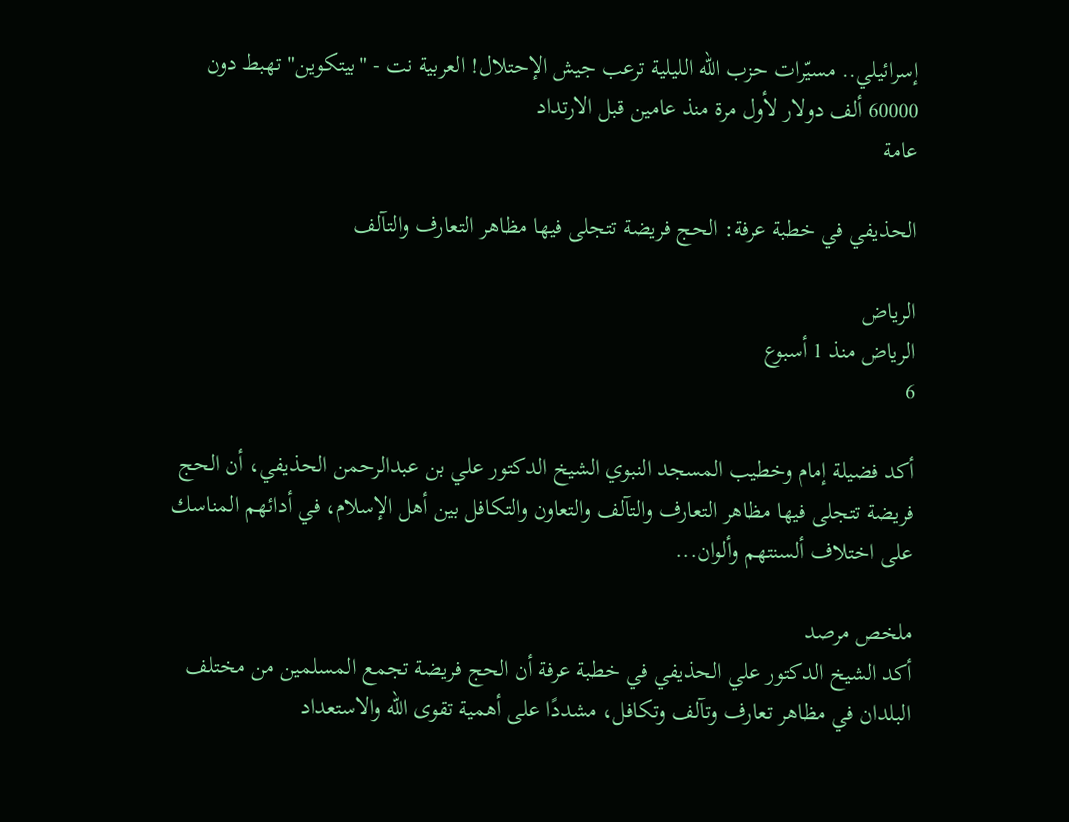إسرائيلي.. مسيّرات حزب الله الليلية ترعب جيش الإحتلال! العربية نت - "بيتكوين" تهبط دون 60000 ألف دولار لأول مرة منذ عامين قبل الارتداد
عامة

الحذيفي في خطبة عرفة: الحج فريضة تتجلى فيها مظاهر التعارف والتآلف

الرياض
الرياض منذ 1 أسبوع
6

أكد فضيلة إمام وخطيب المسجد النبوي الشيخ الدكتور علي بن عبدالرحمن الحذيفي، أن الحج فريضة تتجلى فيها مظاهر التعارف والتآلف والتعاون والتكافل بين أهل الإسلام، في أدائهم المناسك على اختلاف ألسنتهم وألوان...

ملخص مرصد
أكد الشيخ الدكتور علي الحذيفي في خطبة عرفة أن الحج فريضة تجمع المسلمين من مختلف البلدان في مظاهر تعارف وتآلف وتكافل، مشددًا على أهمية تقوى الله والاستعداد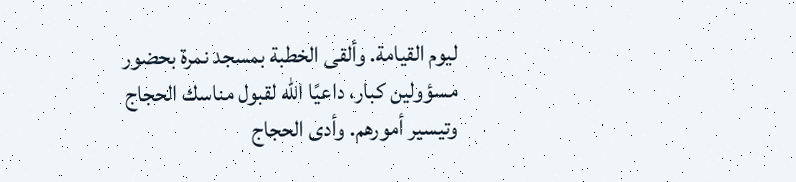ليوم القيامة. وألقى الخطبة بمسجد نمرة بحضور مسؤولين كبار، داعيًا الله لقبول مناسك الحجاج وتيسير أمورهم. وأدى الحجاج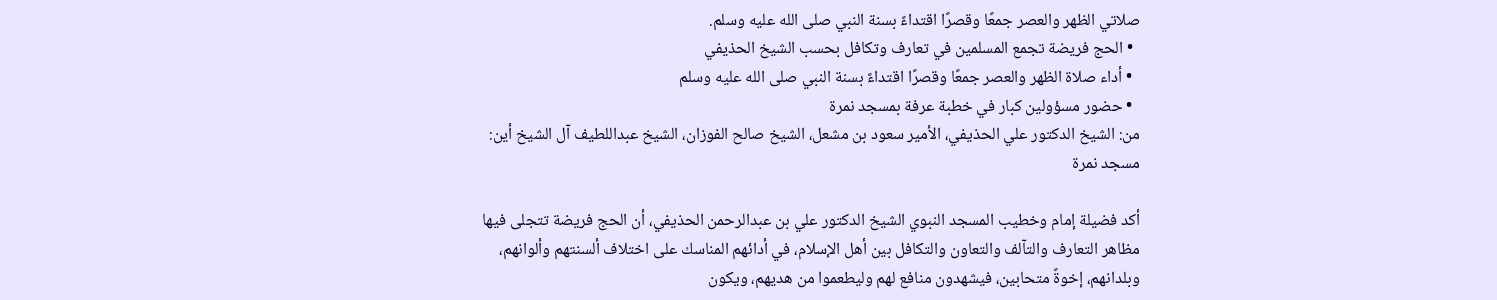صلاتي الظهر والعصر جمعًا وقصرًا اقتداءً بسنة النبي صلى الله عليه وسلم.
  • الحج فريضة تجمع المسلمين في تعارف وتكافل بحسب الشيخ الحذيفي
  • أداء صلاة الظهر والعصر جمعًا وقصرًا اقتداءً بسنة النبي صلى الله عليه وسلم
  • حضور مسؤولين كبار في خطبة عرفة بمسجد نمرة
من: الشيخ الدكتور علي الحذيفي، الأمير سعود بن مشعل، الشيخ صالح الفوزان، الشيخ عبداللطيف آل الشيخ أين: مسجد نمرة

أكد فضيلة إمام وخطيب المسجد النبوي الشيخ الدكتور علي بن عبدالرحمن الحذيفي، أن الحج فريضة تتجلى فيها مظاهر التعارف والتآلف والتعاون والتكافل بين أهل الإسلام، في أدائهم المناسك على اختلاف ألسنتهم وألوانهم، وبلدانهم، إخوةً متحابين، فيشهدون منافع لهم وليطعموا من هديهم، ويكون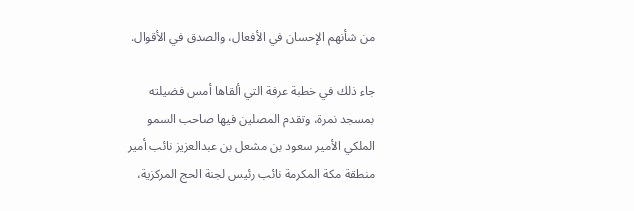من شأنهم الإحسان في الأفعال، والصدق في الأقوال.

جاء ذلك في خطبة عرفة التي ألقاها أمس فضيلته بمسجد نمرة، وتقدم المصلين فيها صاحب السمو الملكي الأمير سعود بن مشعل بن عبدالعزيز نائب أمير منطقة مكة المكرمة نائب رئيس لجنة الحج المركزية،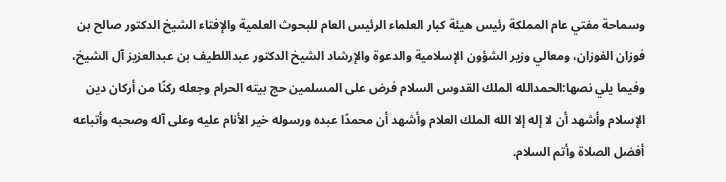وسماحة مفتي عام المملكة رئيس هيئة كبار العلماء الرئيس العام للبحوث العلمية والإفتاء الشيخ الدكتور صالح بن فوزان الفوزان، ومعالي وزير الشؤون الإسلامية والدعوة والإرشاد الشيخ الدكتور عبداللطيف بن عبدالعزيز آل الشيخ، وفيما يلي نصها:الحمدالله الملك القدوس السلام فرض على المسلمين حج بيته الحرام وجعله ركنًا من أركان دين الإسلام وأشهد أن لا إله إلا الله الملك العلام وأشهد أن محمدًا عبده ورسوله خير الأنام عليه وعلى آله وصحبه وأتباعه أفضل الصلاة وأتم السلام.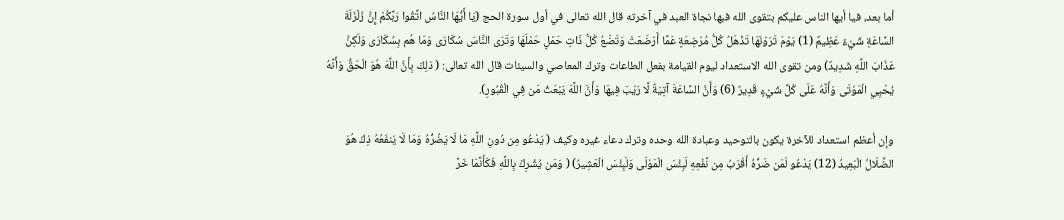أما بعد، فيا أيها الناس عليكم بتقوى الله فبها نجاة العبد في آخرته قال الله تعالى في أول سورة الحج (يَا أَيُّهَا النَّاسُ اتَّقُوا رَبَّكُمْ إِنَّ زَلْزَلَةَ السَّاعَةِ شَيْءٌ عَظِيمٌ (1) يَوْمَ تَرَوْنَهَا تَذْهَلُ كُلُّ مُرْضِعَةٍ عَمَّا أَرْضَعَتْ وَتَضَعُ كُلُّ ذَاتِ حَمْلٍ حَمْلَهَا وَتَرَى النَّاسَ سُكَارَى وَمَا هُم بِسُكَارَى وَلَكِنَّ عَذَابَ اللَّهِ شَدِيدٌ) ومن تقوى الله الاستعداد ليوم القيامة بفعل الطاعات وترك المعاصي والسيئات قال الله تعالى: ( ذلِكَ بِأَنَّ اللَّهَ هُوَ الْحَقُّ وَأَنَّهُ يُحْيِي الْمَوْتَى وَأَنَّهُ عَلَى كُلِّ شَيْءٍ قَدِيرٌ (6) وَأَنَّ السَّاعَةَ آتِيَةٌ لَّا رَيْبَ فِيهَا وَأَنَّ اللَّهَ يَبْعَثُ مَن فِي الْقُبُورِ).

وإن أعظم استعداد للآخرة يكون بالتوحيد وعبادة الله وحده وترك دعاء غيره وكيف ( يَدْعُو مِن دُونِ اللَّهِ مَا لَا يَضُرُّهُ وَمَا لَا يَنفَعُهُ ذِكَ هُوَ الضَّلَالُ الْبَعِيدُ (12) يَدْعُو لَمَن ضَرُّهُ أَقْرَبُ مِن نَّفْعِهِ لَبِئْسَ الْمَوْلَى وَلَبِئْسَ الْعَشِيرُ) ( وَمَن يُشْرِكْ بِاللَّهِ فَكَأَنَّمَا خَرَّ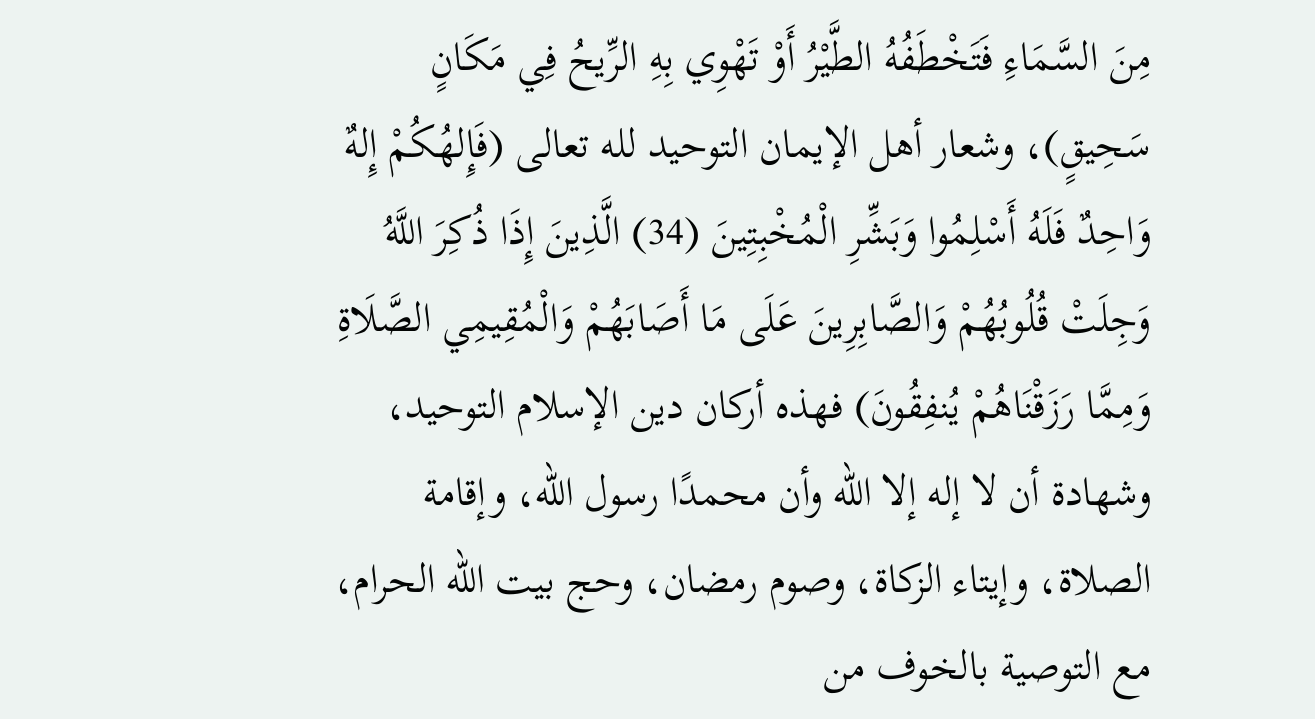مِنَ السَّمَاءِ فَتَخْطَفُهُ الطَّيْرُ أَوْ تَهْوِي بِهِ الرِّيحُ فِي مَكَانٍ سَحِيقٍ)، وشعار أهل الإيمان التوحيد لله تعالى (فَإِلهُكُمْ إِلهٌ وَاحِدٌ فَلَهُ أَسْلِمُوا وَبَشِّرِ الْمُخْبِتِينَ (34) الَّذِينَ إِذَا ذُكِرَ اللَّهُ وَجِلَتْ قُلُوبُهُمْ وَالصَّابِرِينَ عَلَى مَا أَصَابَهُمْ وَالْمُقِيمِي الصَّلَاةِ وَمِمَّا رَزَقْنَاهُمْ يُنفِقُونَ) فهذه أركان دين الإسلام التوحيد، وشهادة أن لا إله إلا الله وأن محمدًا رسول الله، وإقامة الصلاة، وإيتاء الزكاة، وصوم رمضان، وحج بيت الله الحرام، مع التوصية بالخوف من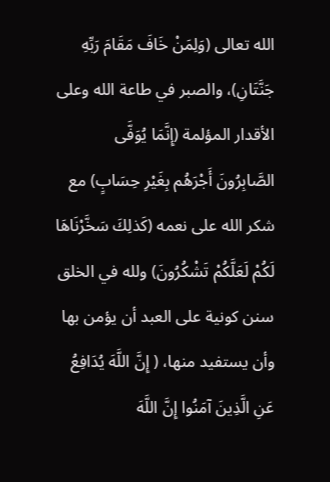الله تعالى (وَلِمَنْ خَافَ مَقَامَ رَبِّهِ جَنَّتَانِ)، والصبر في طاعة الله وعلى الأقدار المؤلمة (إِنَّمَا يُوَفَّى الصَّابِرُونَ أَجْرَهُم بِغَيْرِ حِسَابٍ) مع شكر الله على نعمه (كَذلِكَ سَخَّرْنَاهَا لَكُمْ لَعَلَّكُمْ تَشْكُرُونَ) ولله في الخلق سنن كونية على العبد أن يؤمن بها وأن يستفيد منها، ( إِنَّ اللَّهَ يُدَافِعُ عَنِ الَّذِينَ آمَنُوا إِنَّ اللَّهَ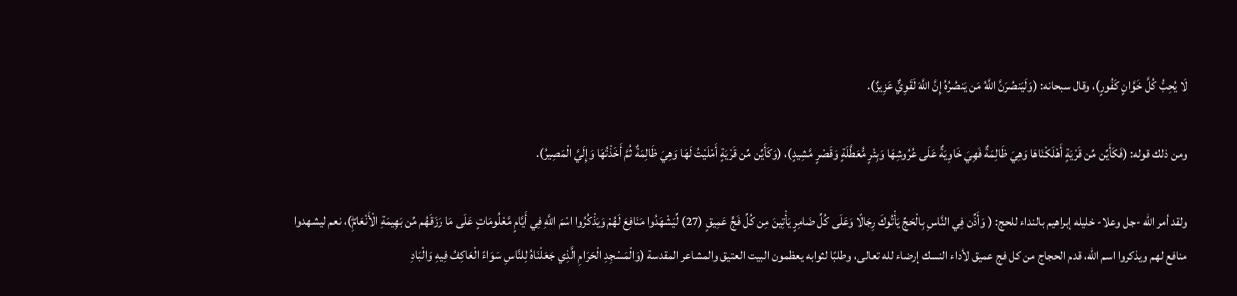لَا يُحِبُّ كُلَّ خَوَّانٍ كَفُورٍ)، وقال سبحانه: (وَلَيَنصُرَنَّ اللَّهُ مَن يَنصُرُهُ إِنَّ اللَّهَ لَقَوِيٌّ عَزِيزٌ).

ومن ذلك قوله: (فَكَأَيِّن مِّن قَرْيَةٍ أَهْلَكْنَاهَا وَهِيَ ظَالِمَةٌ فَهِيَ خَاوِيَةٌ عَلَى عُرُوشِهَا وَبِئْرٍ مُّعَطَّلَةٍ وَقَصْرٍ مَّشِيدٍ)، (وَكَأَيِّن مِّن قَرْيَةٍ أَمْلَيْتُ لَهَا وَهِيَ ظَالِمَةٌ ثُمَّ أَخَذْتُهَا وَإِلَيَّ الْمَصِيرُ).

ولقد أمر الله -جل وعلا- خليله إبراهيم بالنداء للحج: ( وَأَذِّن فِي النَّاسِ بِالْحَجِّ يَأْتُوكَ رِجَالًا وَعَلَى كُلِّ ضَامِرٍ يَأْتِينَ مِن كُلِّ فَجٍّ عَمِيقٍ (27) لِّيَشْهَدُوا مَنَافِعَ لَهُمْ وَيَذْكُرُوا اسْمَ اللَّهِ فِي أَيَّامٍ مَّعْلُومَاتٍ عَلَى مَا رَزَقَهُم مِّن بَهِيمَةِ الْأَنْعَامِۖ)، نعم ليشهدوا منافع لهم ويذكروا اسم الله، قدم الحجاج من كل فج عميق لأداء النسك إرضاء لله تعالى، وطلبًا لثوابه يعظمون البيت العتيق والمشاعر المقدسة (وَالْمَسْجِدِ الْحَرَامِ الَّذِي جَعَلْنَاهُ لِلنَّاسِ سَوَاءً الْعَاكِفُ فِيهِ وَالْبَادِ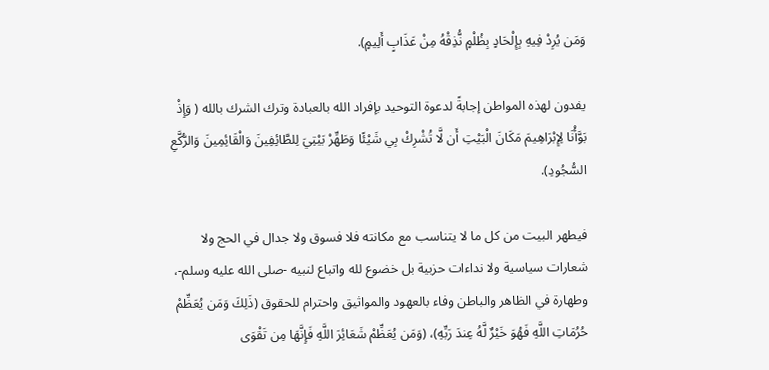وَمَن يُرِدْ فِيهِ بِإِلْحَادٍ بِظُلْمٍ نُّذِقْهُ مِنْ عَذَابٍ أَلِيمٍ).

يفدون لهذه المواطن إجابةً لدعوة التوحيد بإفراد الله بالعبادة وترك الشرك بالله ( وَإِذْ بَوَّأْنَا لِإِبْرَاهِيمَ مَكَانَ الْبَيْتِ أَن لَّا تُشْرِكْ بِي شَيْئًا وَطَهِّرْ بَيْتِيَ لِلطَّائِفِينَ وَالْقَائِمِينَ وَالرُّكَّعِ السُّجُودِ).

فيطهر البيت من كل ما لا يتناسب مع مكانته فلا فسوق ولا جدال في الحج ولا شعارات سياسية ولا نداءات حزبية بل خضوع لله واتباع لنبيه -صلى الله عليه وسلم-، وطهارة في الظاهر والباطن وفاء بالعهود والمواثيق واحترام للحقوق (ذَلِكَ وَمَن يُعَظِّمْ حُرُمَاتِ اللَّهِ فَهُوَ خَيْرٌ لَّهُ عِندَ رَبِّهِ)، (وَمَن يُعَظِّمْ شَعَائِرَ اللَّهِ فَإِنَّهَا مِن تَقْوَى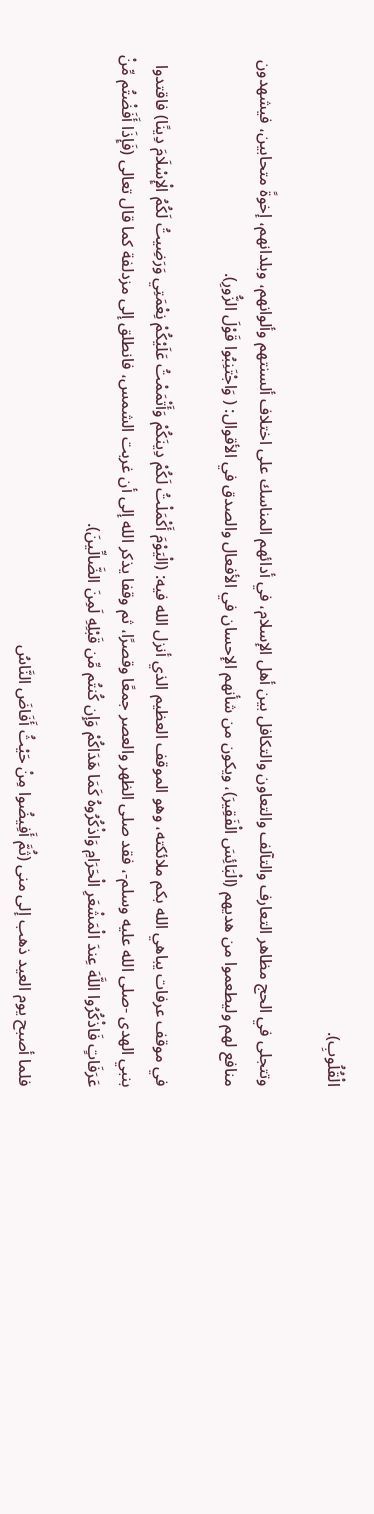الْقُلُوبِ).

وتتجلى في الحج مظاهر التعارف والتآلف والتعاون والتكافل بين أهل الإسلام، في أدائهم المناسك على اختلاف ألسنتهم وألوانهم، وبلدانهم، إخوةً متحابين، فيشهدون منافع لهم وليطعموا من هديهم (الْبَائِسَ الْفَقِيرَ)، ويكون من شأنهم الإحسان في الأفعال والصدق في الأقوال: ( وَاجْتَنِبُوا قَوْلَ الزُّورِ).

في موقف عرفات يباهي الله بكم ملائكته، وهو الموقف العظيم الذي أنزل الله فيه: (الْيَوْمَ أَكْمَلْتُ لَكُمْ دِينَكُمْ وَأَتْمَمْتُ عَلَيْكُمْ نِعْمَتِي وَرَضِيتُ لَكُمُ الْإِسْلَامَ دِينًا) فاقتدوا بنبي الهدى -صلى الله عليه وسلم-، فقد صلى الظهر والعصر جمعًا وقصرًا، ثم وقفا يذكر الله إلى أن غربت الشمس، فانطلق إلى مزدلفة كما قال تعالى (فَإِذَا أَفَضْتُم مِّنْ عَرَفَاتٍ فَاذْكُرُوا اللَّهَ عِندَ الْمَشْعَرِ الْحَرَامِ وَاذْكُرُوهُ كَمَا هَدَاكُمْ وَإِن كُنتُم مِّن قَبْلِهِ لَمِنَ الضَّالِّينَ).

فلما أصبح يوم العيد ذهب إلى منى (ثُمَّ أَفِيضُوا مِنْ حَيْثُ أَفَاضَ النَّاسُ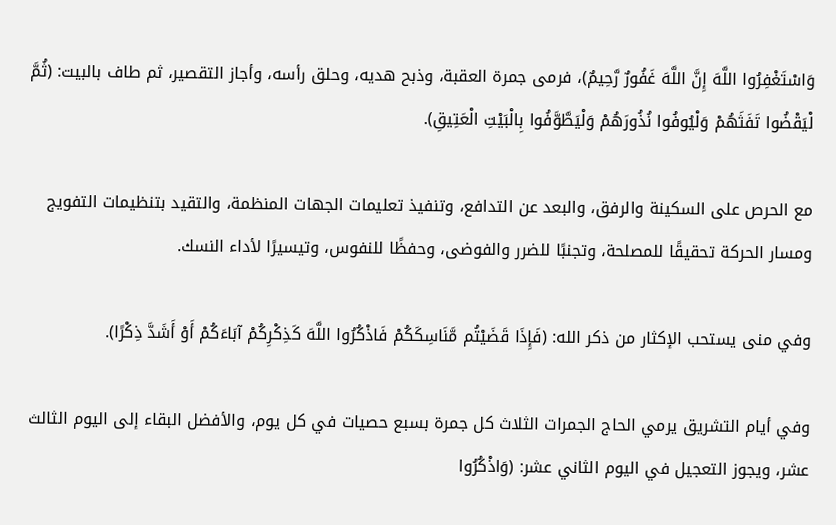وَاسْتَغْفِرُوا اللَّهَ إِنَّ اللَّهَ غَفُورٌ رَّحِيمٌ)، فرمى جمرة العقبة، وذبح هديه، وحلق رأسه، وأجاز التقصير، ثم طاف بالبيت: (ثُمَّ لْيَقْضُوا تَفَثَهُمْ وَلْيُوفُوا نُذُورَهُمْ وَلْيَطَّوَّفُوا بِالْبَيْتِ الْعَتِيقِ).

مع الحرص على السكينة والرفق، والبعد عن التدافع، وتنفيذ تعليمات الجهات المنظمة، والتقيد بتنظيمات التفويج ومسار الحركة تحقيقًا للمصلحة، وتجنبًا للضرر والفوضى، وحفظًا للنفوس، وتيسيرًا لأداء النسك.

وفي منى يستحب الإكثار من ذكر الله: (فَإِذَا قَضَيْتُم مَّنَاسِكَكُمْ فَاذْكُرُوا اللَّهَ كَذِكْرِكُمْ آبَاءَكُمْ أَوْ أَشَدَّ ذِكْرًا).

وفي أيام التشريق يرمي الحاج الجمرات الثلاث كل جمرة بسبع حصيات في كل يوم، والأفضل البقاء إلى اليوم الثالث عشر، ويجوز التعجيل في اليوم الثاني عشر: (وَاذْكُرُوا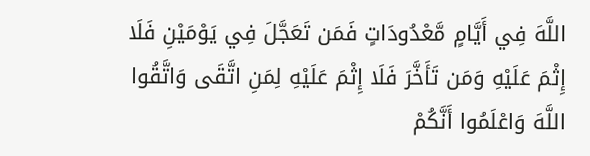اللَّهَ فِي أَيَّامٍ مَّعْدُودَاتٍ فَمَن تَعَجَّلَ فِي يَوْمَيْنِ فَلَا إِثْمَ عَلَيْهِ وَمَن تَأَخَّرَ فَلَا إِثْمَ عَلَيْهِ لِمَنِ اتَّقَى وَاتَّقُوا اللَّهَ وَاعْلَمُوا أَنَّكُمْ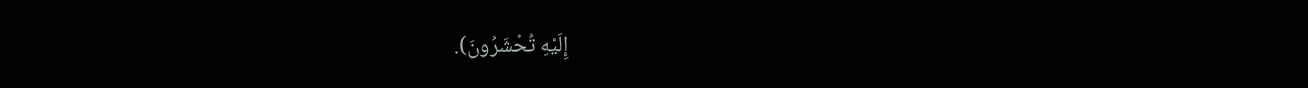إِلَيْهِ تُحْشَرُونَ).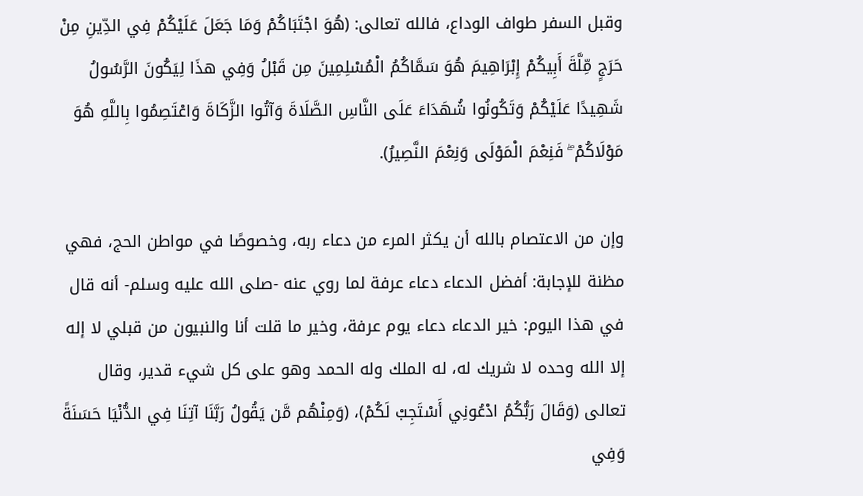وقبل السفر طواف الوداع، فالله تعالى: (هُوَ اجْتَبَاكُمْ وَمَا جَعَلَ عَلَيْكُمْ فِي الدِّينِ مِنْ حَرَجٍ مِّلَّةَ أَبِيكُمْ إِبْرَاهِيمَ هُوَ سَمَّاكُمُ الْمُسْلِمِينَ مِن قَبْلُ وَفِي هذَا لِيَكُونَ الرَّسُولُ شَهِيدًا عَلَيْكُمْ وَتَكُونُوا شُهَدَاءَ عَلَى النَّاسِ الصَّلَاةَ وَآتُوا الزَّكَاةَ وَاعْتَصِمُوا بِاللَّهِ هُوَ مَوْلَاكُمْ ۖ فَنِعْمَ الْمَوْلَى وَنِعْمَ النَّصِيرُ).

وإن من الاعتصام بالله أن يكثر المرء من دعاء ربه، وخصوصًا في مواطن الحج، فهي مظنة للإجابة: أفضل الدعاء دعاء عرفة لما روي عنه -صلى الله عليه وسلم- أنه قال في هذا اليوم: خير الدعاء دعاء يوم عرفة، وخير ما قلت أنا والنبيون من قبلي لا إله إلا الله وحده لا شريك له، له الملك وله الحمد وهو على كل شيء قدير، وقال تعالى (وَقَالَ رَبُّكُمُ ادْعُونِي أَسْتَجِبْ لَكُمْ)، (وَمِنْهُم مَّن يَقُولُ رَبَّنَا آتِنَا فِي الدُّنْيَا حَسَنَةً وَفِي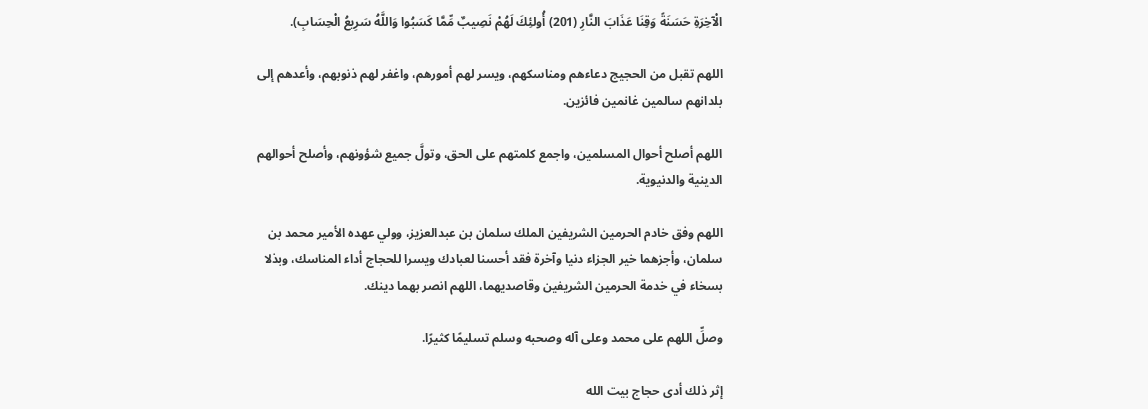الْآخِرَةِ حَسَنَةً وَقِنَا عَذَابَ النَّارِ (201) أُولئِكَ لَهُمْ نَصِيبٌ مِّمَّا كَسَبُوا وَاللَّهُ سَرِيعُ الْحِسَابِ).

اللهم تقبل من الحجيج دعاءهم ومناسكهم، ويسر لهم أمورهم، واغفر لهم ذنوبهم، وأعدهم إلى بلدانهم سالمين غانمين فائزين.

اللهم أصلح أحوال المسلمين، واجمع كلمتهم على الحق، وتولَّ جميع شؤونهم، وأصلح أحوالهم الدينية والدنيوية.

اللهم وفق خادم الحرمين الشريفين الملك سلمان بن عبدالعزيز، وولي عهده الأمير محمد بن سلمان، وأجزهما خير الجزاء دنيا وآخرة فقد أحسنا لعبادك ويسرا للحجاج أداء المناسك، وبذلا بسخاء في خدمة الحرمين الشريفين وقاصديهما، اللهم انصر بهما دينك.

وصلِّ اللهم على محمد وعلى آله وصحبه وسلم تسليمًا كثيرًا.

إثر ذلك أدى حجاج بيت الله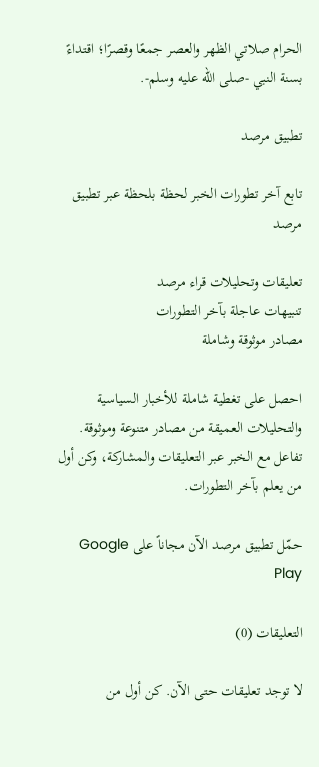الحرام صلاتي الظهر والعصر جمعًا وقصرًا؛ اقتداءً بسنة النبي -صلى الله عليه وسلم-.

تطبيق مرصد

تابع آخر تطورات الخبر لحظة بلحظة عبر تطبيق مرصد

تعليقات وتحليلات قراء مرصد
تنبيهات عاجلة بآخر التطورات
مصادر موثوقة وشاملة

احصل على تغطية شاملة للأخبار السياسية والتحليلات العميقة من مصادر متنوعة وموثوقة. تفاعل مع الخبر عبر التعليقات والمشاركة، وكن أول من يعلم بآخر التطورات.

حمّل تطبيق مرصد الآن مجاناً على Google Play

التعليقات (0)

لا توجد تعليقات حتى الآن. كن أول من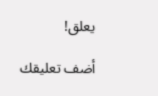يعلق!

أضف تعليقك